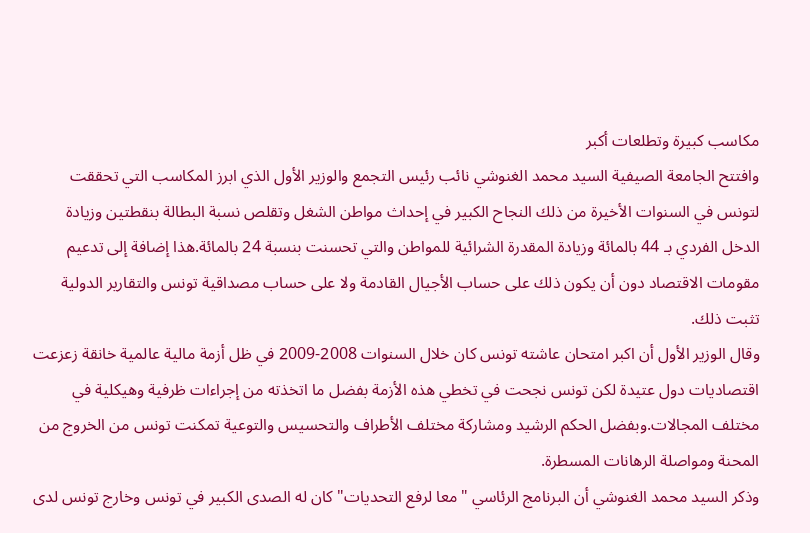مكاسب كبيرة وتطلعات أكبر
وافتتح الجامعة الصيفية السيد محمد الغنوشي نائب رئيس التجمع والوزير الأول الذي ابرز المكاسب التي تحققت لتونس في السنوات الأخيرة من ذلك النجاح الكبير في إحداث مواطن الشغل وتقلص نسبة البطالة بنقطتين وزيادة الدخل الفردي بـ 44 بالمائة وزيادة المقدرة الشرائية للمواطن والتي تحسنت بنسبة 24 بالمائة.هذا إضافة إلى تدعيم مقومات الاقتصاد دون أن يكون ذلك على حساب الأجيال القادمة ولا على حساب مصداقية تونس والتقارير الدولية تثبت ذلك.
وقال الوزير الأول أن اكبر امتحان عاشته تونس كان خلال السنوات 2008-2009 في ظل أزمة مالية عالمية خانقة زعزعت اقتصاديات دول عتيدة لكن تونس نجحت في تخطي هذه الأزمة بفضل ما اتخذته من إجراءات ظرفية وهيكلية في مختلف المجالات.وبفضل الحكم الرشيد ومشاركة مختلف الأطراف والتحسيس والتوعية تمكنت تونس من الخروج من المحنة ومواصلة الرهانات المسطرة.
وذكر السيد محمد الغنوشي أن البرنامج الرئاسي "معا لرفع التحديات" كان له الصدى الكبير في تونس وخارج تونس لدى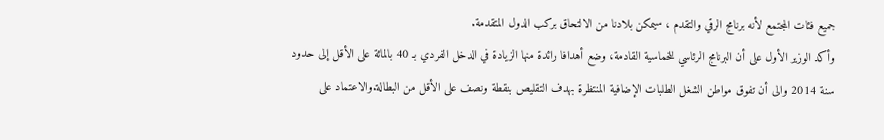جميع فئات المجتمع لأنه برنامج الرقي والتقدم ، سيمكن بلادنا من الالتحاق بركب الدول المتقدمة.
وأكد الوزير الأول على أن البرنامج الرئاسي للخماسية القادمة، وضع أهدافا رائدة منها الزيادة في الدخل الفردي بـ 40 بالمائة على الأقل إلى حدود سنة 2014 والى أن تفوق مواطن الشغل الطلبات الإضافية المنتظرة بهدف التقليص بنقطة ونصف على الأقل من البطالة.والاعتماد على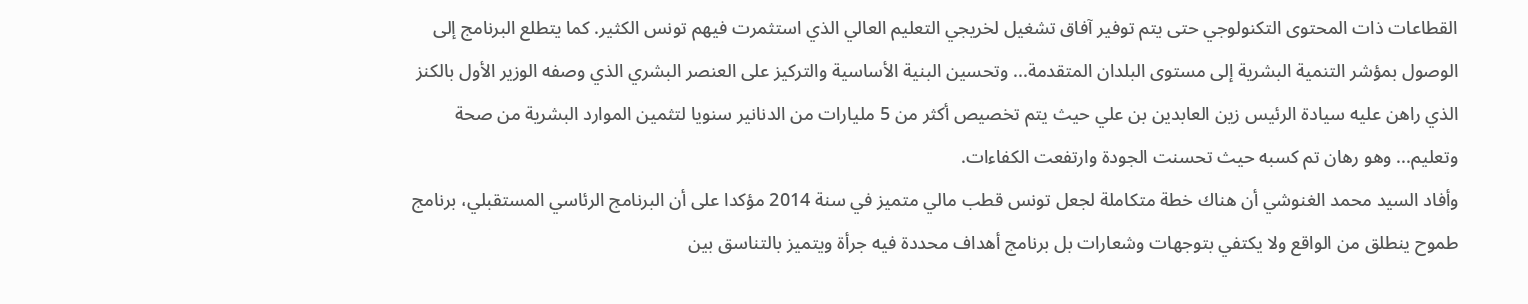القطاعات ذات المحتوى التكنولوجي حتى يتم توفير آفاق تشغيل لخريجي التعليم العالي الذي استثمرت فيهم تونس الكثير. كما يتطلع البرنامج إلى الوصول بمؤشر التنمية البشرية إلى مستوى البلدان المتقدمة... وتحسين البنية الأساسية والتركيز على العنصر البشري الذي وصفه الوزير الأول بالكنز الذي راهن عليه سيادة الرئيس زين العابدين بن علي حيث يتم تخصيص أكثر من 5 مليارات من الدنانير سنويا لتثمين الموارد البشرية من صحة وتعليم... وهو رهان تم كسبه حيث تحسنت الجودة وارتفعت الكفاءات.
وأفاد السيد محمد الغنوشي أن هناك خطة متكاملة لجعل تونس قطب مالي متميز في سنة 2014 مؤكدا على أن البرنامج الرئاسي المستقبلي، برنامج طموح ينطلق من الواقع ولا يكتفي بتوجهات وشعارات بل برنامج أهداف محددة فيه جرأة ويتميز بالتناسق بين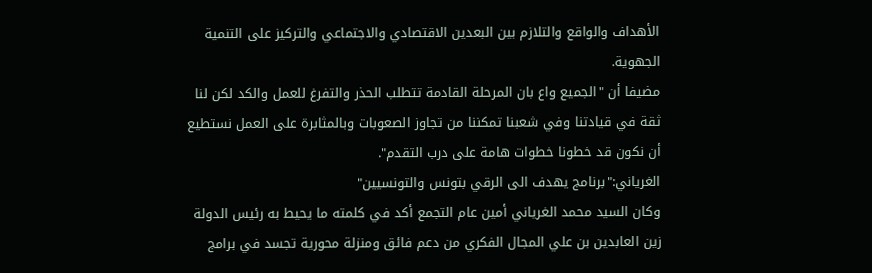الأهداف والواقع والتلازم بين البعدين الاقتصادي والاجتماعي والتركيز على التنمية الجهوية.
مضيفا أن "الجميع واع بان المرحلة القادمة تتطلب الحذر والتفرغ للعمل والكد لكن لنا ثقة في قيادتنا وفي شعبنا تمكننا من تجاوز الصعوبات وبالمثابرة على العمل نستطيع أن نكون قد خطونا خطوات هامة على درب التقدم".
الغرياني:"برنامج يهدف الى الرقي بتونس والتونسيين"
وكان السيد محمد الغرياني أمين عام التجمع أكد في كلمته ما يحيط به رئيس الدولة زين العابدين بن علي المجال الفكري من دعم فائق ومنزلة محورية تجسد في برامج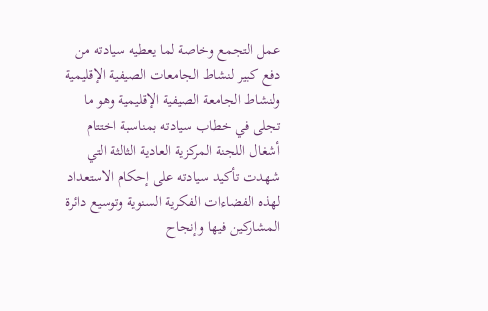عمل التجمع وخاصة لما يعطيه سيادته من دفع كبير لنشاط الجامعات الصيفية الإقليمية ولنشاط الجامعة الصيفية الإقليمية وهو ما تجلى في خطاب سيادته بمناسبة اختتام أشغال اللجنة المركزية العادية الثالثة التي شهدت تأكيد سيادته على إحكام الاستعداد لهذه الفضاءات الفكرية السنوية وتوسيع دائرة المشاركين فيها وإنجاح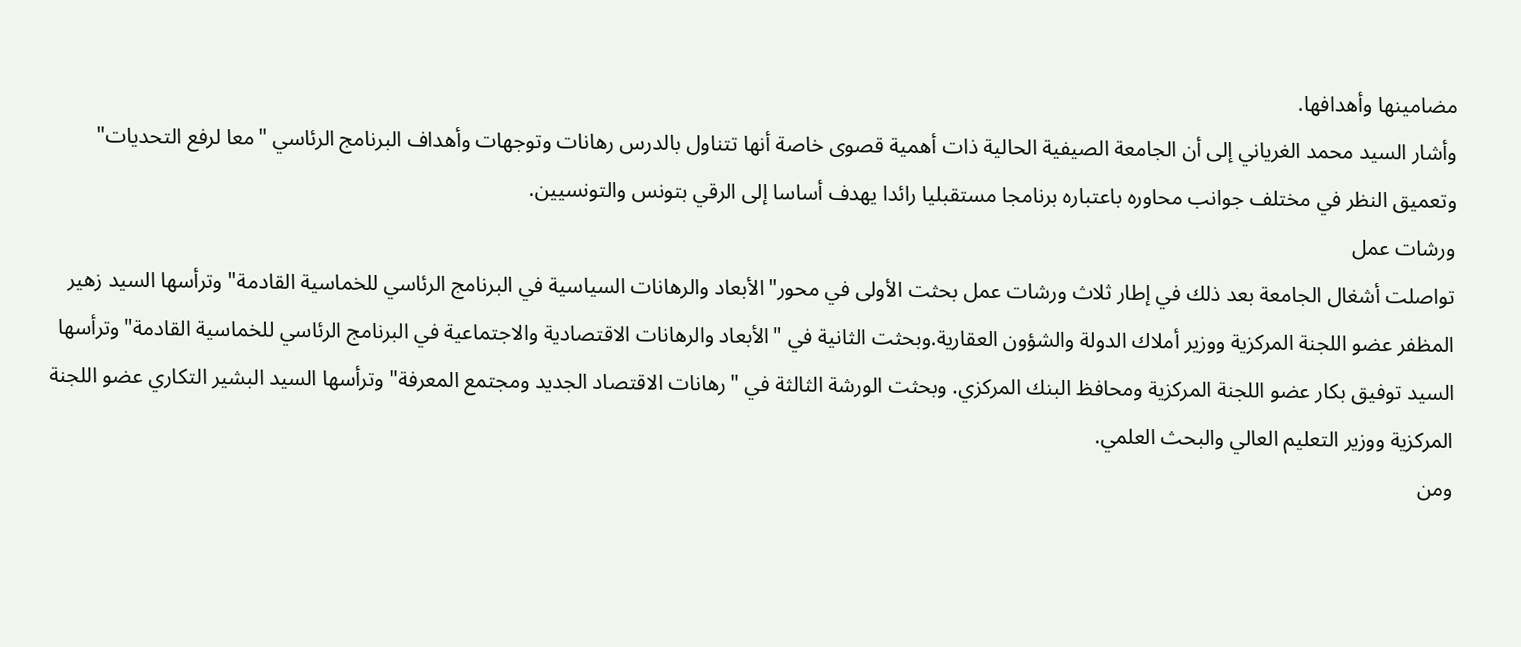مضامينها وأهدافها.
وأشار السيد محمد الغرياني إلى أن الجامعة الصيفية الحالية ذات أهمية قصوى خاصة أنها تتناول بالدرس رهانات وتوجهات وأهداف البرنامج الرئاسي "معا لرفع التحديات" وتعميق النظر في مختلف جوانب محاوره باعتباره برنامجا مستقبليا رائدا يهدف أساسا إلى الرقي بتونس والتونسيين.
ورشات عمل
تواصلت أشغال الجامعة بعد ذلك في إطار ثلاث ورشات عمل بحثت الأولى في محور"الأبعاد والرهانات السياسية في البرنامج الرئاسي للخماسية القادمة" وترأسها السيد زهير المظفر عضو اللجنة المركزية ووزير أملاك الدولة والشؤون العقارية.وبحثت الثانية في "الأبعاد والرهانات الاقتصادية والاجتماعية في البرنامج الرئاسي للخماسية القادمة"وترأسها السيد توفيق بكار عضو اللجنة المركزية ومحافظ البنك المركزي. وبحثت الورشة الثالثة في "رهانات الاقتصاد الجديد ومجتمع المعرفة" وترأسها السيد البشير التكاري عضو اللجنة المركزية ووزير التعليم العالي والبحث العلمي.
ومن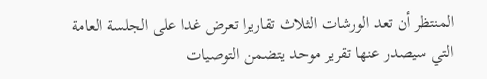المنتظر أن تعد الورشات الثلاث تقاريرا تعرض غدا على الجلسة العامة التي سيصدر عنها تقرير موحد يتضمن التوصيات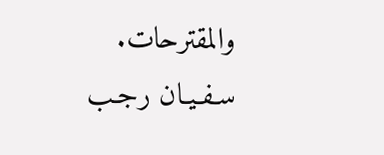والمقترحات.
سـفـيـان رجـب